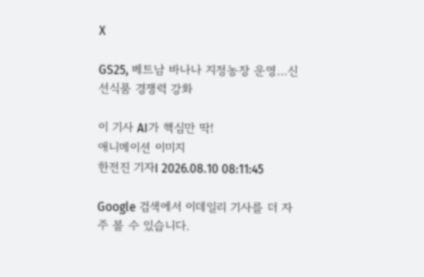X

GS25, 베트남 바나나 지정농장 운영…신선식품 경쟁력 강화

이 기사 AI가 핵심만 딱!
애니메이션 이미지
한전진 기자I 2026.08.10 08:11:45

Google 검색에서 이데일리 기사를 더 자주 볼 수 있습니다.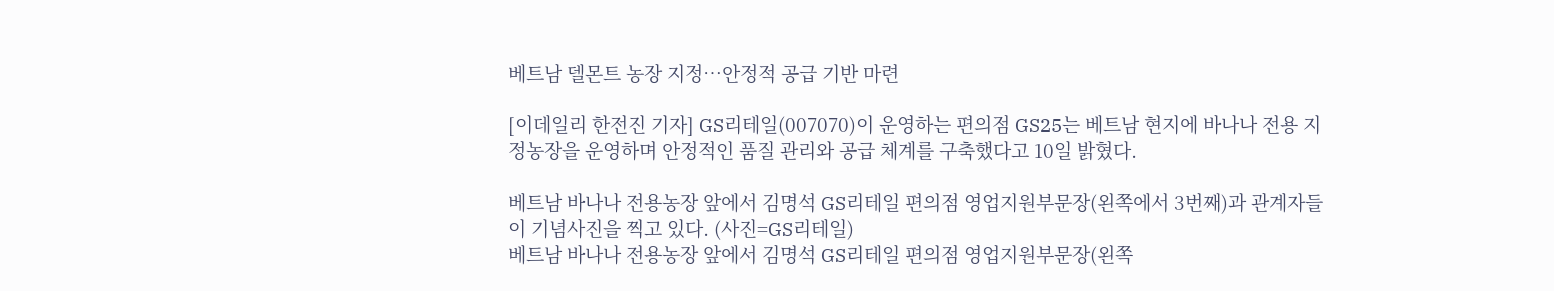베트남 델몬트 농장 지정…안정적 공급 기반 마련

[이데일리 한전진 기자] GS리테일(007070)이 운영하는 편의점 GS25는 베트남 현지에 바나나 전용 지정농장을 운영하며 안정적인 품질 관리와 공급 체계를 구축했다고 10일 밝혔다.

베트남 바나나 전용농장 앞에서 김명석 GS리테일 편의점 영업지원부문장(왼쪽에서 3번째)과 관계자들이 기념사진을 찍고 있다. (사진=GS리테일)
베트남 바나나 전용농장 앞에서 김명석 GS리테일 편의점 영업지원부문장(왼쪽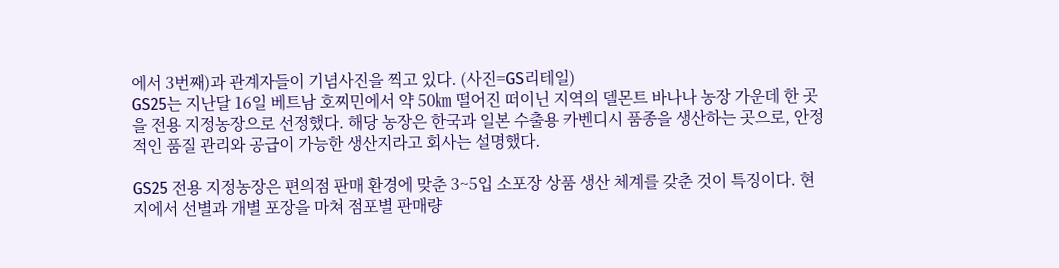에서 3번째)과 관계자들이 기념사진을 찍고 있다. (사진=GS리테일)
GS25는 지난달 16일 베트남 호찌민에서 약 50㎞ 떨어진 떠이닌 지역의 델몬트 바나나 농장 가운데 한 곳을 전용 지정농장으로 선정했다. 해당 농장은 한국과 일본 수출용 카벤디시 품종을 생산하는 곳으로, 안정적인 품질 관리와 공급이 가능한 생산지라고 회사는 설명했다.

GS25 전용 지정농장은 편의점 판매 환경에 맞춘 3~5입 소포장 상품 생산 체계를 갖춘 것이 특징이다. 현지에서 선별과 개별 포장을 마쳐 점포별 판매량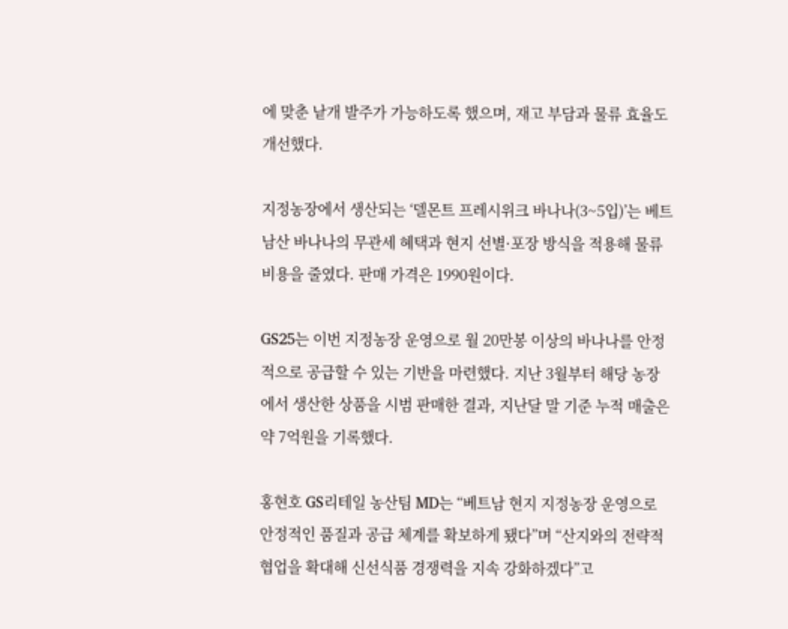에 맞춘 낱개 발주가 가능하도록 했으며, 재고 부담과 물류 효율도 개선했다.

지정농장에서 생산되는 ‘델몬트 프레시위크 바나나(3~5입)’는 베트남산 바나나의 무관세 혜택과 현지 선별·포장 방식을 적용해 물류 비용을 줄였다. 판매 가격은 1990원이다.

GS25는 이번 지정농장 운영으로 월 20만봉 이상의 바나나를 안정적으로 공급할 수 있는 기반을 마련했다. 지난 3월부터 해당 농장에서 생산한 상품을 시범 판매한 결과, 지난달 말 기준 누적 매출은 약 7억원을 기록했다.

홍현호 GS리테일 농산팀 MD는 “베트남 현지 지정농장 운영으로 안정적인 품질과 공급 체계를 확보하게 됐다”며 “산지와의 전략적 협업을 확대해 신선식품 경쟁력을 지속 강화하겠다”고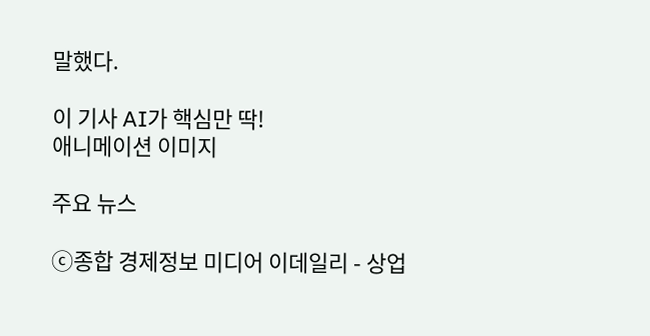말했다.

이 기사 AI가 핵심만 딱!
애니메이션 이미지

주요 뉴스

ⓒ종합 경제정보 미디어 이데일리 - 상업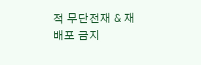적 무단전재 & 재배포 금지